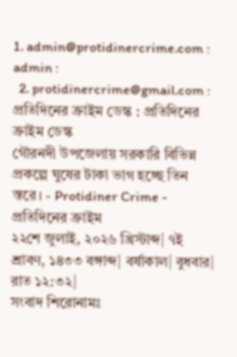1. admin@protidinercrime.com : admin :
  2. protidinercrime@gmail.com : প্রতিদিনের ক্রাইম ডেস্ক : প্রতিদিনের ক্রাইম ডেস্ক
গৌরনদী উপজেলায় সরকারি বিভিন্ন প্রকল্পে ঘুষের টাকা ভাগ হচ্ছে তিন স্তরে। - Protidiner Crime - প্রতিদিনের ক্রাইম
২২শে জুলাই, ২০২৬ খ্রিস্টাব্দ| ৭ই শ্রাবণ, ১৪৩৩ বঙ্গাব্দ| বর্ষাকাল| বুধবার| রাত ১২:৩২|
সংবাদ শিরোনামঃ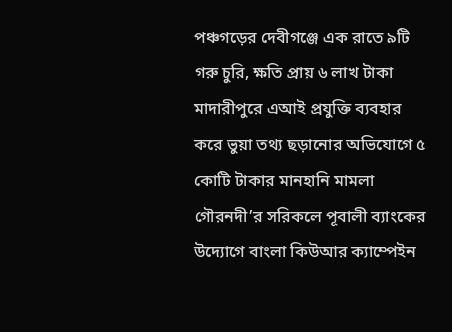পঞ্চগড়ের দেবীগঞ্জে এক রাতে ৯টি গরু চুরি, ক্ষতি প্রায় ৬ লাখ টাকা মাদারীপুরে এআই প্রযুক্তি ব্যবহার করে ভুয়া তথ্য ছড়ানোর অভিযোগে ৫ কোটি টাকার মানহানি মামলা গৌরনদী’র সরিকলে পূবালী ব্যাংকের উদ্যোগে বাংলা কিউআর ক্যাম্পেইন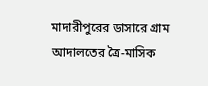মাদারীপুরের ডাসারে গ্রাম আদালতের ত্রৈ-মাসিক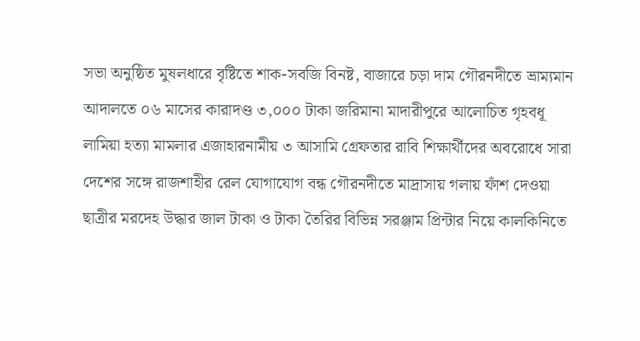সভা অনুষ্ঠিত মুষলধারে বৃষ্টিতে শাক-সবজি বিনষ্ট, বাজারে চড়া দাম গৌরনদীতে ভ্রাম্যমান আদালতে ০৬ মাসের কারাদণ্ড ৩,০০০ টাকা জরিমানা মাদারীপুরে আলোচিত গৃহবধূ লামিয়া হত্যা মামলার এজাহারনামীয় ৩ আসামি গ্রেফতার রাবি শিক্ষার্থীদের অবরোধে সারা দেশের সঙ্গে রাজশাহীর রেল যোগাযোগ বন্ধ গৌরনদীতে মাদ্রাসায় গলায় ফাঁশ দেওয়া ছাত্রীর মরদেহ উদ্ধার জাল টাকা ও টাকা তৈরির বিভিন্ন সরঞ্জাম প্রিন্টার নিয়ে কালকিনিতে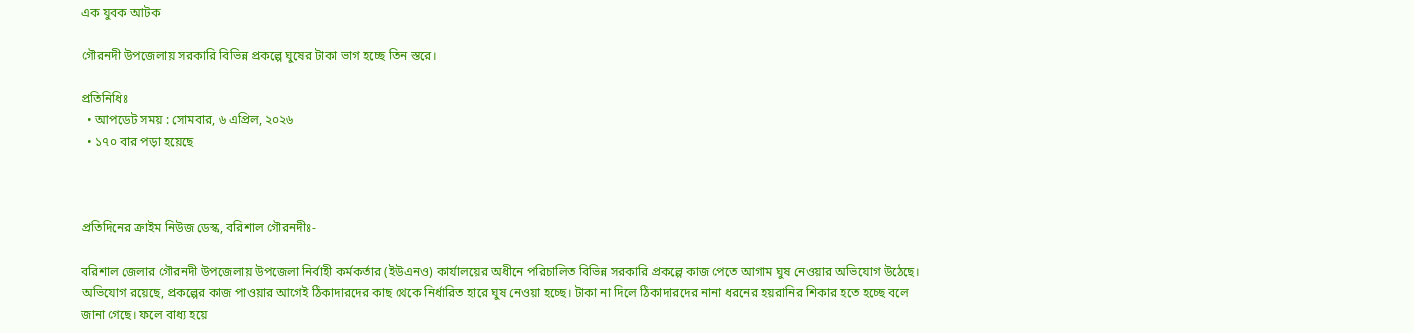এক যুবক আটক

গৌরনদী উপজেলায় সরকারি বিভিন্ন প্রকল্পে ঘুষের টাকা ভাগ হচ্ছে তিন স্তরে।

প্রতিনিধিঃ
  • আপডেট সময় : সোমবার, ৬ এপ্রিল, ২০২৬
  • ১৭০ বার পড়া হয়েছে



প্রতিদিনের ক্রাইম নিউজ ডেস্ক, বরিশাল গৌরনদীঃ-

বরিশাল জেলার গৌরনদী উপজেলায় উপজেলা নির্বাহী কর্মকর্তার (ইউএনও) কার্যালয়ের অধীনে পরিচালিত বিভিন্ন সরকারি প্রকল্পে কাজ পেতে আগাম ঘুষ নেওয়ার অভিযোগ উঠেছে। অভিযোগ রয়েছে, প্রকল্পের কাজ পাওয়ার আগেই ঠিকাদারদের কাছ থেকে নির্ধারিত হারে ঘুষ নেওয়া হচ্ছে। টাকা না দিলে ঠিকাদারদের নানা ধরনের হয়রানির শিকার হতে হচ্ছে বলে জানা গেছে। ফলে বাধ্য হয়ে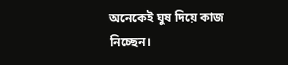অনেকেই ঘুষ দিয়ে কাজ নিচ্ছেন।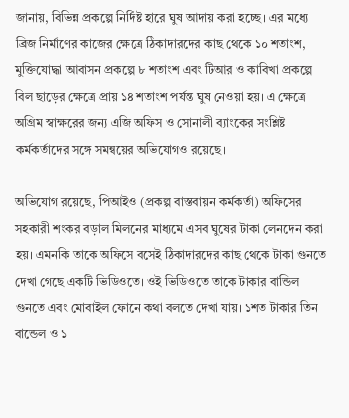জানায়, বিভিন্ন প্রকল্পে নির্দিষ্ট হারে ঘুষ আদায় করা হচ্ছে। এর মধ্যে ব্রিজ নির্মাণের কাজের ক্ষেত্রে ঠিকাদারদের কাছ থেকে ১০ শতাংশ, মুক্তিযোদ্ধা আবাসন প্রকল্পে ৮ শতাংশ এবং টিআর ও কাবিখা প্রকল্পে বিল ছাড়ের ক্ষেত্রে প্রায় ১৪ শতাংশ পর্যন্ত ঘুষ নেওয়া হয়। এ ক্ষেত্রে অগ্রিম স্বাক্ষরের জন্য এজি অফিস ও সোনালী ব্যাংকের সংশ্লিষ্ট কর্মকর্তাদের সঙ্গে সমন্বয়ের অভিযোগও রয়েছে।

অভিযোগ রয়েছে, পিআইও (প্রকল্প বাস্তবায়ন কর্মকর্তা) অফিসের সহকারী শংকর বড়াল মিলনের মাধ্যমে এসব ঘুষের টাকা লেনদেন করা হয়। এমনকি তাকে অফিসে বসেই ঠিকাদারদের কাছ থেকে টাকা গুনতে দেখা গেছে একটি ভিডিওতে। ওই ভিডিওতে তাকে টাকার বান্ডিল গুনতে এবং মোবাইল ফোনে কথা বলতে দেখা যায়। ১শত টাকার তিন বান্ডেল ও ১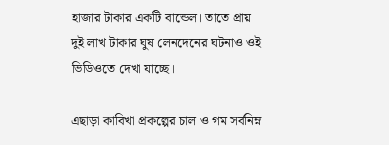হাজার টাকার একটি বান্ডেল। তাতে প্রায় দুই লাখ টাকার ঘুষ লেনদেনের ঘটনাও ওই ভিডিওতে দেখা যাচ্ছে।

এছাড়া কাবিখা প্রকল্পের চাল ও গম সর্বনিম্ন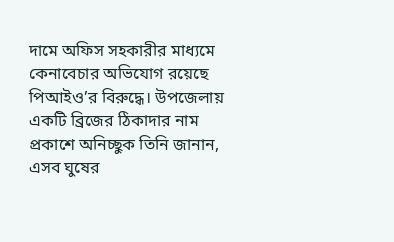দামে অফিস সহকারীর মাধ্যমে কেনাবেচার অভিযোগ রয়েছে পিআইও’র বিরুদ্ধে। উপজেলায় একটি ব্রিজের ঠিকাদার নাম প্রকাশে অনিচ্ছুক তিনি জানান, এসব ঘুষের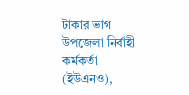টাকার ভাগ উপজেলা নির্বাহী কর্মকর্তা (ইউএনও),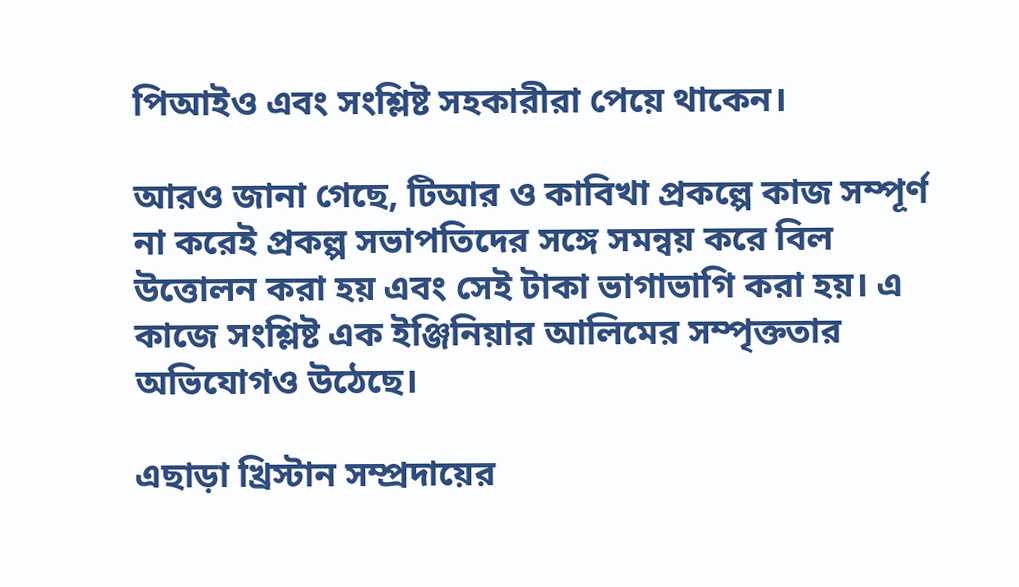পিআইও এবং সংশ্লিষ্ট সহকারীরা পেয়ে থাকেন।

আরও জানা গেছে, টিআর ও কাবিখা প্রকল্পে কাজ সম্পূর্ণ না করেই প্রকল্প সভাপতিদের সঙ্গে সমন্বয় করে বিল উত্তোলন করা হয় এবং সেই টাকা ভাগাভাগি করা হয়। এ কাজে সংশ্লিষ্ট এক ইঞ্জিনিয়ার আলিমের সম্পৃক্ততার অভিযোগও উঠেছে।

এছাড়া খ্রিস্টান সম্প্রদায়ের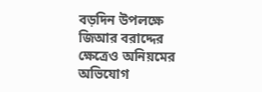বড়দিন উপলক্ষে জিআর বরাদ্দের ক্ষেত্রেও অনিয়মের অভিযোগ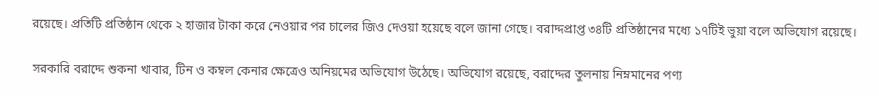রয়েছে। প্রতিটি প্রতিষ্ঠান থেকে ২ হাজার টাকা করে নেওয়ার পর চালের জিও দেওয়া হয়েছে বলে জানা গেছে। বরাদ্দপ্রাপ্ত ৩৪টি প্রতিষ্ঠানের মধ্যে ১৭টিই ভুয়া বলে অভিযোগ রয়েছে।

সরকারি বরাদ্দে শুকনা খাবার, টিন ও কম্বল কেনার ক্ষেত্রেও অনিয়মের অভিযোগ উঠেছে। অভিযোগ রয়েছে, বরাদ্দের তুলনায় নিম্নমানের পণ্য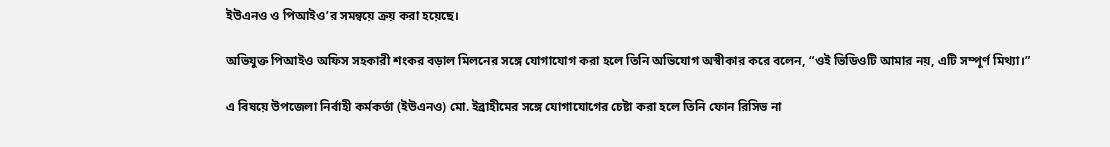ইউএনও ও পিআইও’র সমন্বয়ে ক্রয় করা হয়েছে।

অভিযুক্ত পিআইও অফিস সহকারী শংকর বড়াল মিলনের সঙ্গে যোগাযোগ করা হলে তিনি অভিযোগ অস্বীকার করে বলেন, “ওই ভিডিওটি আমার নয়, এটি সম্পূর্ণ মিথ্যা।”

এ বিষয়ে উপজেলা নির্বাহী কর্মকর্তা (ইউএনও) মো. ইব্রাহীমের সঙ্গে যোগাযোগের চেষ্টা করা হলে তিনি ফোন রিসিভ না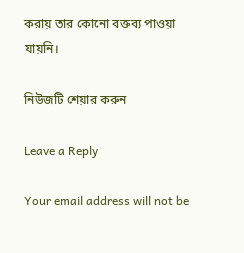করায় তার কোনো বক্তব্য পাওয়া যায়নি।

নিউজটি শেয়ার করুন

Leave a Reply

Your email address will not be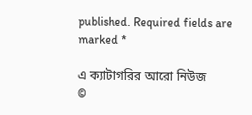published. Required fields are marked *

এ ক্যাটাগরির আরো নিউজ
©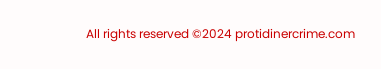All rights reserved ©2024 protidinercrime.com